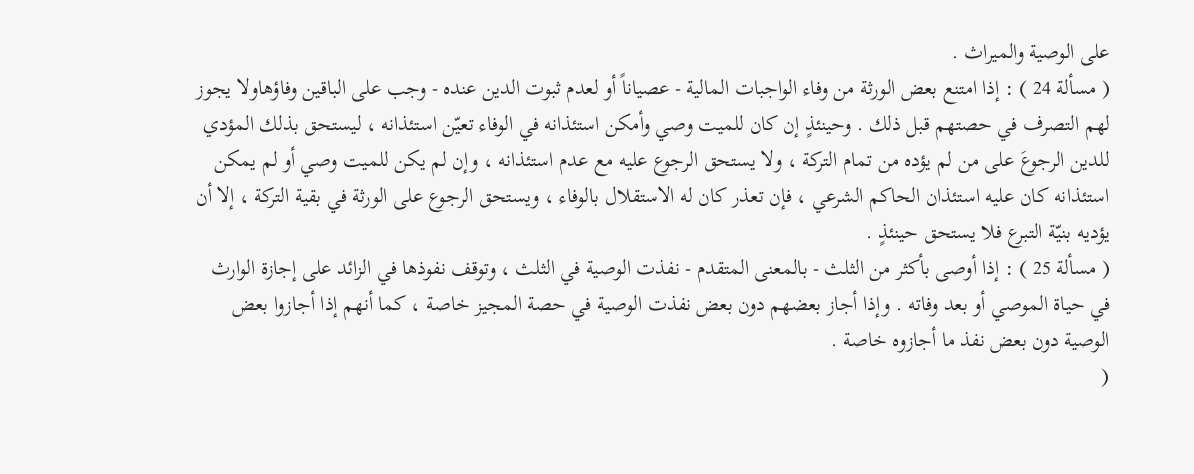على الوصية والميراث .
( مسألة 24 ) : إذا امتنع بعض الورثة من وفاء الواجبات المالية - عصياناً أو لعدم ثبوت الدين عنده - وجب على الباقين وفاؤهاولا يجوز لهم التصرف في حصتهم قبل ذلك . وحينئذٍ إن كان للميت وصي وأمكن استئذانه في الوفاء تعيّن استئذانه ، ليستحق بذلك المؤدي للدين الرجوعَ على من لم يؤده من تمام التركة ، ولا يستحق الرجوع عليه مع عدم استئذانه ، وإن لم يكن للميت وصي أو لم يمكن استئذانه كان عليه استئذان الحاكم الشرعي ، فإن تعذر كان له الاستقلال بالوفاء ، ويستحق الرجوع على الورثة في بقية التركة ، إلا أن يؤديه بنيّة التبرع فلا يستحق حينئذٍ .
( مسألة 25 ) : إذا أوصى بأكثر من الثلث - بالمعنى المتقدم - نفذت الوصية في الثلث ، وتوقف نفوذها في الزائد على إجازة الوارث في حياة الموصي أو بعد وفاته . وإذا أجاز بعضهم دون بعض نفذت الوصية في حصة المجيز خاصة ، كما أنهم إذا أجازوا بعض الوصية دون بعض نفذ ما أجازوه خاصة .
(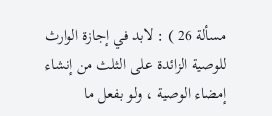مسألة 26 ) : لابد في إجازة الوارث للوصية الزائدة على الثلث من إنشاء إمضاء الوصية ، ولو بفعل ما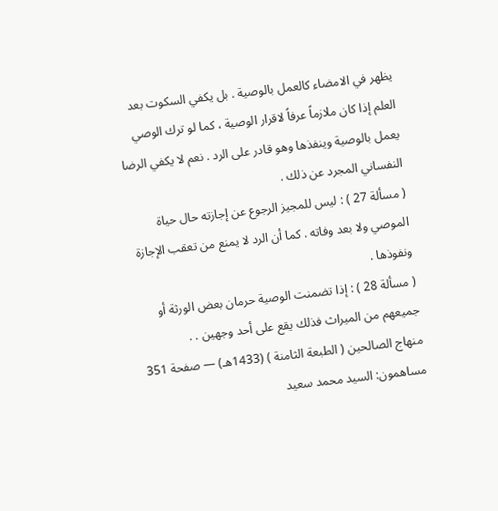يظهر في الامضاء كالعمل بالوصية . بل يكفي السكوت بعد العلم إذا كان ملازماً عرفاً لاقرار الوصية ، كما لو ترك الوصي يعمل بالوصية وينفذها وهو قادر على الرد . نعم لا يكفي الرضا النفساني المجرد عن ذلك .
( مسألة 27 ) : ليس للمجيز الرجوع عن إجازته حال حياة الموصي ولا بعد وفاته . كما أن الرد لا يمنع من تعقب الإجازة ونفوذها .
( مسألة 28 ) : إذا تضمنت الوصية حرمان بعض الورثة أو جميعهم من الميراث فذلك يقع على أحد وجهين . .
منهاج الصالحين ( الطبعة الثامنة ) (1433هـ) — صفحة 351
مساهمون: السيد محمد سعيد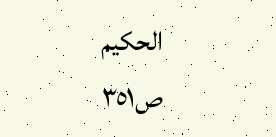الحكيم
ص٣٥١